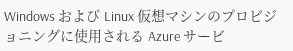Windows および Linux 仮想マシンのプロビジョニングに使用される Azure サービ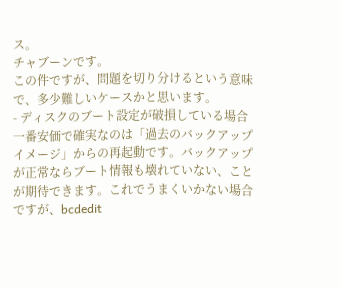ス。
チャブーンです。
この件ですが、問題を切り分けるという意味で、多少難しいケースかと思います。
- ディスクのブート設定が破損している場合
一番安価で確実なのは「過去のバックアップイメージ」からの再起動です。バックアップが正常ならブート情報も壊れていない、ことが期待できます。これでうまくいかない場合ですが、bcdedit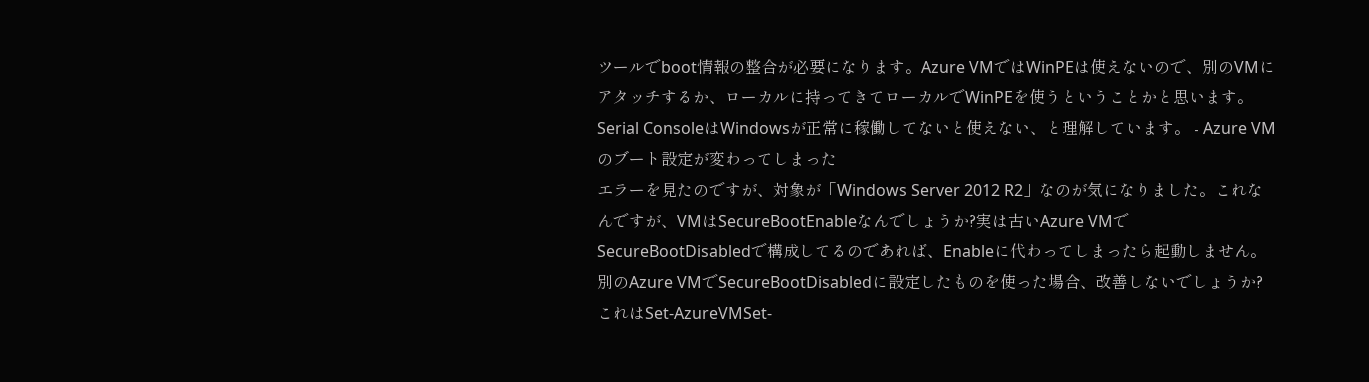ツールでboot情報の整合が必要になります。Azure VMではWinPEは使えないので、別のVMにアタッチするか、ローカルに持ってきてローカルでWinPEを使うということかと思います。Serial ConsoleはWindowsが正常に稼働してないと使えない、と理解しています。 - Azure VMのブート設定が変わってしまった
エラーを見たのですが、対象が「Windows Server 2012 R2」なのが気になりました。これなんですが、VMはSecureBootEnableなんでしょうか?実は古いAzure VMでSecureBootDisabledで構成してるのであれば、Enableに代わってしまったら起動しません。別のAzure VMでSecureBootDisabledに設定したものを使った場合、改善しないでしょうか?これはSet-AzureVMSet-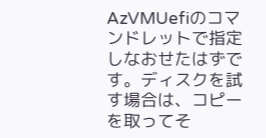AzVMUefiのコマンドレットで指定しなおせたはずです。ディスクを試す場合は、コピーを取ってそ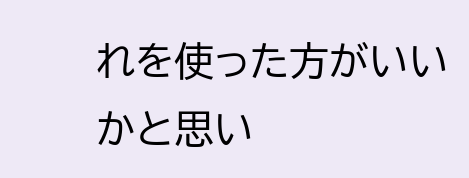れを使った方がいいかと思い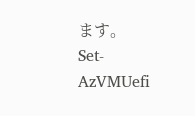ます。
Set-AzVMUefi